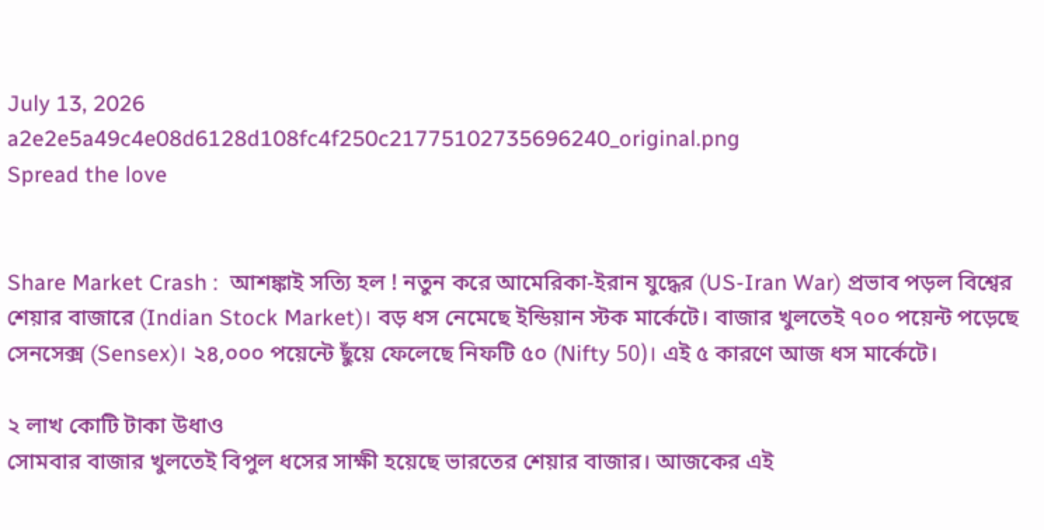July 13, 2026
a2e2e5a49c4e08d6128d108fc4f250c21775102735696240_original.png
Spread the love


Share Market Crash :  আশঙ্কাই সত্যি হল ! নতুন করে আমেরিকা-ইরান যুদ্ধের (US-Iran War) প্রভাব পড়ল বিশ্বের শেয়ার বাজারে (Indian Stock Market)। বড় ধস নেমেছে ইন্ডিয়ান স্টক মার্কেটে। বাজার খুলতেই ৭০০ পয়েন্ট পড়েছে সেনসেক্স (Sensex)। ২৪,০০০ পয়েন্টে ছুঁয়ে ফেলেছে নিফটি ৫০ (Nifty 50)। এই ৫ কারণে আজ ধস মার্কেটে।

২ লাখ কোটি টাকা উধাও
সোমবার বাজার খুলতেই বিপুল ধসের সাক্ষী হয়েছে ভারতের শেয়ার বাজার। আজকের এই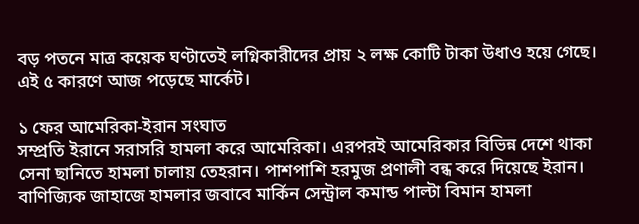বড় পতনে মাত্র কয়েক ঘণ্টাতেই লগ্নিকারীদের প্রায় ২ লক্ষ কোটি টাকা উধাও হয়ে গেছে। এই ৫ কারণে আজ পড়েছে মার্কেট।

১ ফের আমেরিকা-ইরান সংঘাত
সম্প্রতি ইরানে সরাসরি হামলা করে আমেরিকা। এরপরই আমেরিকার বিভিন্ন দেশে থাকা সেনা ছানিতে হামলা চালায় তেহরান। পাশপাশি হরমুজ প্রণালী বন্ধ করে দিয়েছে ইরান। বাণিজ্যিক জাহাজে হামলার জবাবে মার্কিন সেন্ট্রাল কমান্ড পাল্টা বিমান হামলা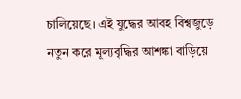চালিয়েছে। এই যুদ্ধের আবহ বিশ্বজুড়ে নতুন করে মূল্যবৃদ্ধির আশঙ্কা বাড়িয়ে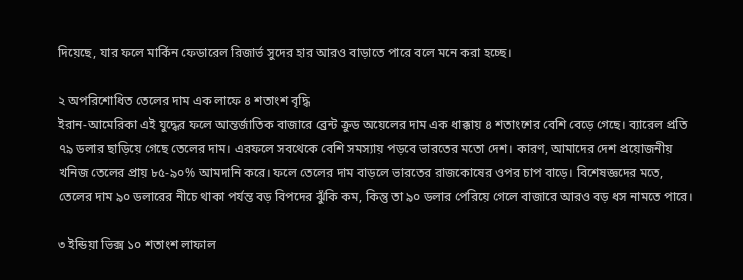দিয়েছে, যার ফলে মার্কিন ফেডারেল রিজার্ভ সুদের হার আরও বাড়াতে পারে বলে মনে করা হচ্ছে।

২ অপরিশোধিত তেলের দাম এক লাফে ৪ শতাংশ বৃদ্ধি
ইরান-আমেরিকা এই যুদ্ধের ফলে আন্তর্জাতিক বাজারে ব্রেন্ট ক্রুড অয়েলের দাম এক ধাক্কায় ৪ শতাংশের বেশি বেড়ে গেছে। ব্যারেল প্রতি ৭৯ ডলার ছাড়িয়ে গেছে তেলের দাম। এরফলে সবথেকে বেশি সমস্যায় পড়বে ভারতের মতো দেশ। কারণ, আমাদের দেশ প্রয়োজনীয় খনিজ তেলের প্রায় ৮৫-৯০% আমদানি করে। ফলে তেলের দাম বাড়লে ভারতের রাজকোষের ওপর চাপ বাড়ে। বিশেষজ্ঞদের মতে, তেলের দাম ৯০ ডলারের নীচে থাকা পর্যন্ত বড় বিপদের ঝুঁকি কম, কিন্তু তা ৯০ ডলার পেরিয়ে গেলে বাজারে আরও বড় ধস নামতে পারে।

৩ ইন্ডিয়া ভিক্স ১০ শতাংশ লাফাল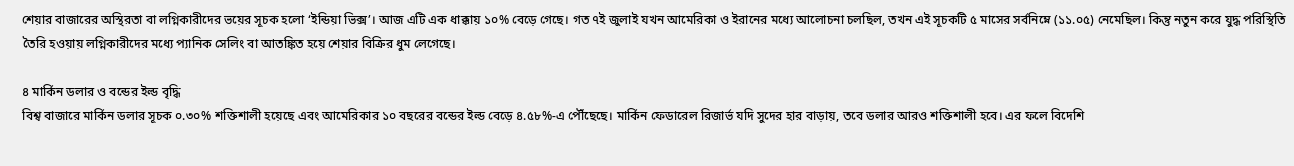শেয়ার বাজারের অস্থিরতা বা লগ্নিকারীদের ভয়ের সূচক হলো ‘ইন্ডিয়া ভিক্স’। আজ এটি এক ধাক্কায় ১০% বেড়ে গেছে। গত ৭ই জুলাই যখন আমেরিকা ও ইরানের মধ্যে আলোচনা চলছিল, তখন এই সূচকটি ৫ মাসের সর্বনিম্নে (১১.০৫) নেমেছিল। কিন্তু নতুন করে যুদ্ধ পরিস্থিতি তৈরি হওয়ায় লগ্নিকারীদের মধ্যে প্যানিক সেলিং বা আতঙ্কিত হয়ে শেয়ার বিক্রির ধুম লেগেছে।

৪ মার্কিন ডলার ও বন্ডের ইল্ড বৃদ্ধি
বিশ্ব বাজারে মার্কিন ডলার সূচক ০.৩০% শক্তিশালী হয়েছে এবং আমেরিকার ১০ বছরের বন্ডের ইল্ড বেড়ে ৪.৫৮%-এ পৌঁছেছে। মার্কিন ফেডারেল রিজার্ভ যদি সুদের হার বাড়ায়, তবে ডলার আরও শক্তিশালী হবে। এর ফলে বিদেশি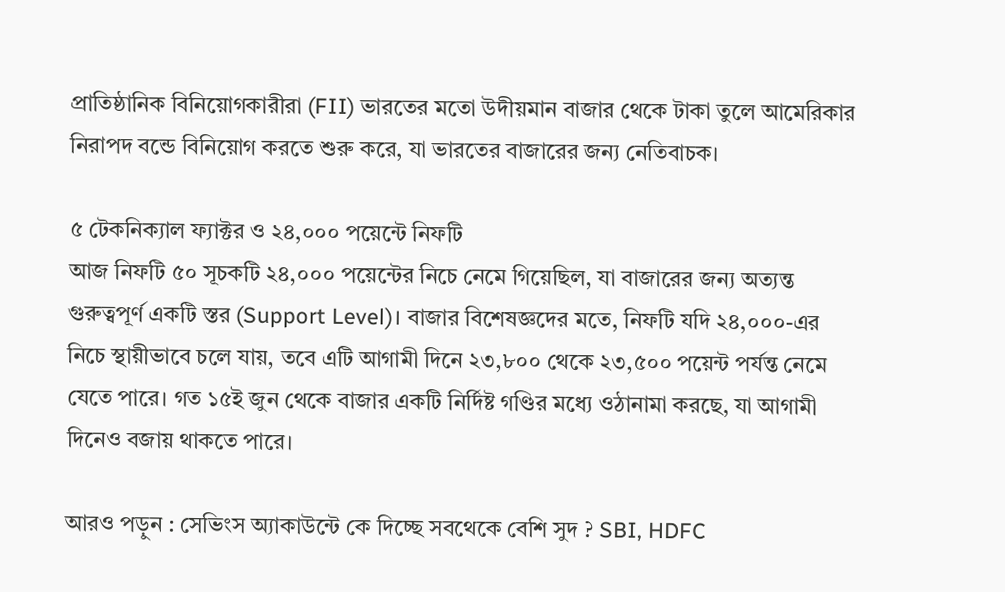প্রাতিষ্ঠানিক বিনিয়োগকারীরা (FII) ভারতের মতো উদীয়মান বাজার থেকে টাকা তুলে আমেরিকার নিরাপদ বন্ডে বিনিয়োগ করতে শুরু করে, যা ভারতের বাজারের জন্য নেতিবাচক।

৫ টেকনিক্যাল ফ্যাক্টর ও ২৪,০০০ পয়েন্টে নিফটি
আজ নিফটি ৫০ সূচকটি ২৪,০০০ পয়েন্টের নিচে নেমে গিয়েছিল, যা বাজারের জন্য অত্যন্ত গুরুত্বপূর্ণ একটি স্তর (Support Level)। বাজার বিশেষজ্ঞদের মতে, নিফটি যদি ২৪,০০০-এর নিচে স্থায়ীভাবে চলে যায়, তবে এটি আগামী দিনে ২৩,৮০০ থেকে ২৩,৫০০ পয়েন্ট পর্যন্ত নেমে যেতে পারে। গত ১৫ই জুন থেকে বাজার একটি নির্দিষ্ট গণ্ডির মধ্যে ওঠানামা করছে, যা আগামী দিনেও বজায় থাকতে পারে।

আরও পড়ুন : সেভিংস অ্যাকাউন্টে কে দিচ্ছে সবথেকে বেশি সুদ ? SBI, HDFC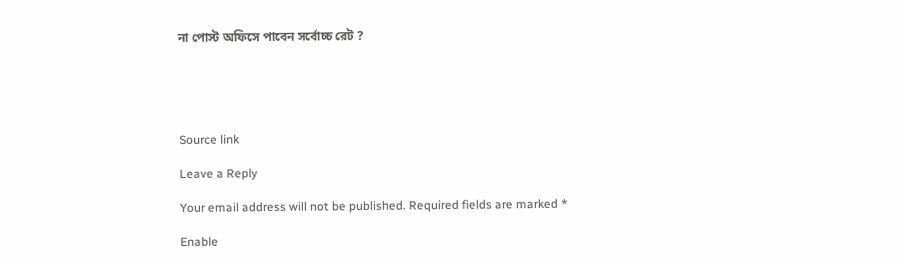না পোস্ট অফিসে পাবেন সর্বোচ্চ রেট ?





Source link

Leave a Reply

Your email address will not be published. Required fields are marked *

Enable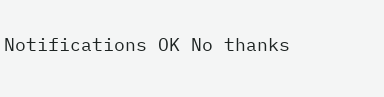Notifications OK No thanks